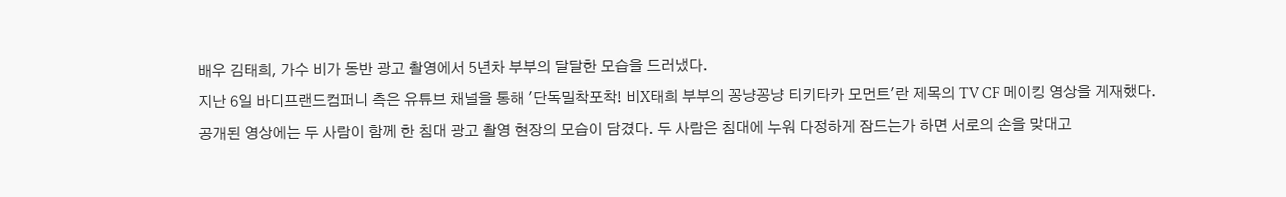배우 김태희, 가수 비가 동반 광고 촬영에서 5년차 부부의 달달한 모습을 드러냈다.
지난 6일 바디프랜드컴퍼니 측은 유튜브 채널을 통해 '단독밀착포착! 비X태희 부부의 꽁냥꽁냥 티키타카 모먼트'란 제목의 TV CF 메이킹 영상을 게재했다.
공개된 영상에는 두 사람이 함께 한 침대 광고 촬영 현장의 모습이 담겼다. 두 사람은 침대에 누워 다정하게 잠드는가 하면 서로의 손을 맞대고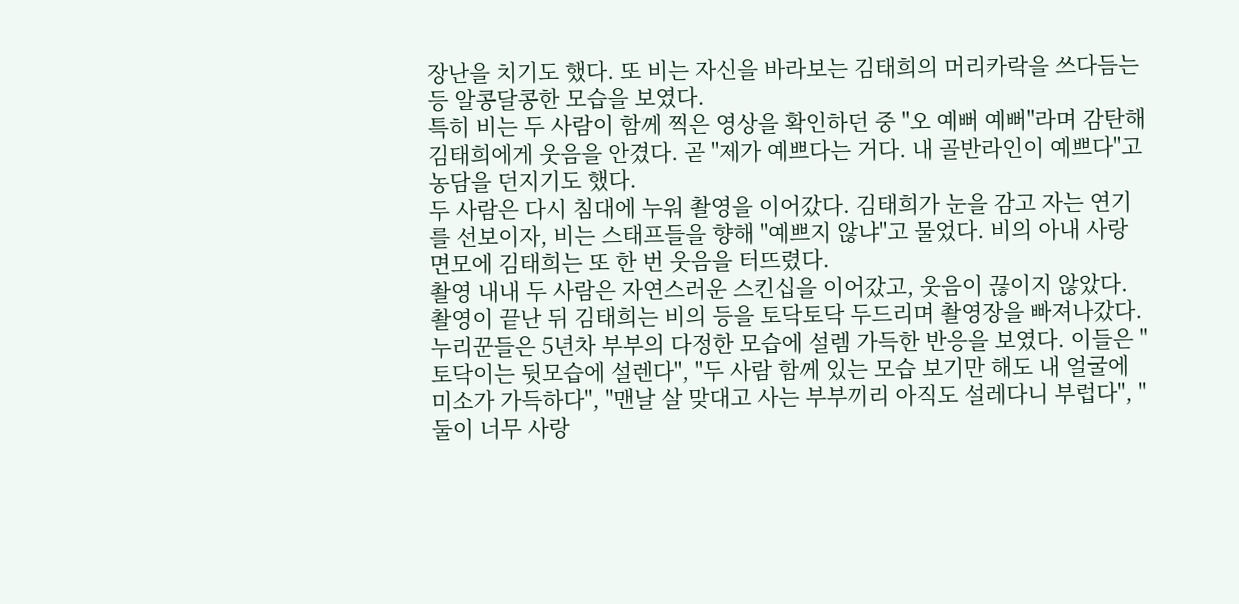장난을 치기도 했다. 또 비는 자신을 바라보는 김태희의 머리카락을 쓰다듬는 등 알콩달콩한 모습을 보였다.
특히 비는 두 사람이 함께 찍은 영상을 확인하던 중 "오 예뻐 예뻐"라며 감탄해 김태희에게 웃음을 안겼다. 곧 "제가 예쁘다는 거다. 내 골반라인이 예쁘다"고 농담을 던지기도 했다.
두 사람은 다시 침대에 누워 촬영을 이어갔다. 김태희가 눈을 감고 자는 연기를 선보이자, 비는 스태프들을 향해 "예쁘지 않냐"고 물었다. 비의 아내 사랑 면모에 김태희는 또 한 번 웃음을 터뜨렸다.
촬영 내내 두 사람은 자연스러운 스킨십을 이어갔고, 웃음이 끊이지 않았다. 촬영이 끝난 뒤 김태희는 비의 등을 토닥토닥 두드리며 촬영장을 빠져나갔다.
누리꾼들은 5년차 부부의 다정한 모습에 설렘 가득한 반응을 보였다. 이들은 "토닥이는 뒷모습에 설렌다", "두 사람 함께 있는 모습 보기만 해도 내 얼굴에 미소가 가득하다", "맨날 살 맞대고 사는 부부끼리 아직도 설레다니 부럽다", "둘이 너무 사랑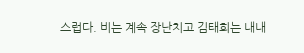스럽다. 비는 계속 장난치고 김태희는 내내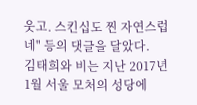웃고. 스킨십도 찐 자연스럽네" 등의 댓글을 달았다.
김태희와 비는 지난 2017년 1월 서울 모처의 성당에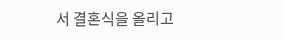서 결혼식을 올리고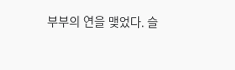부부의 연을 맺었다. 슬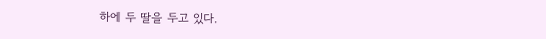하에 두 딸을 두고 있다.